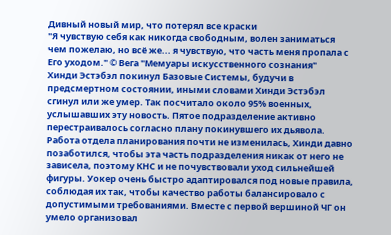Дивный новый мир, что потерял все краски
"Я чувствую себя как никогда свободным, волен заниматься чем пожелаю, но всё же... я чувствую, что часть меня пропала с Его уходом." © Вега "Мемуары искусственного сознания"
Хинди Эстэбэл покинул Базовые Системы, будучи в предсмертном состоянии, иными словами Хинди Эстэбэл сгинул или же умер. Так посчитало около 95% военных, услышавших эту новость. Пятое подразделение активно перестраивалось согласно плану покинувшего их дьявола. Работа отдела планирования почти не изменилась, Хинди давно позаботился, чтобы эта часть подразделения никак от него не зависела, поэтому КНС и не почувствовали уход сильнейшей фигуры. Уокер очень быстро адаптировался под новые правила, соблюдая их так, чтобы качество работы балансировало с допустимыми требованиями. Вместе с первой вершиной ЧГ он умело организовал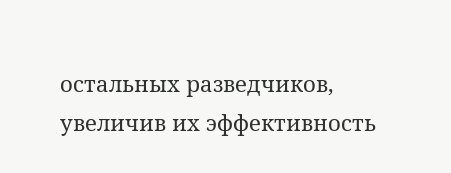остальных разведчиков, увеличив их эффективность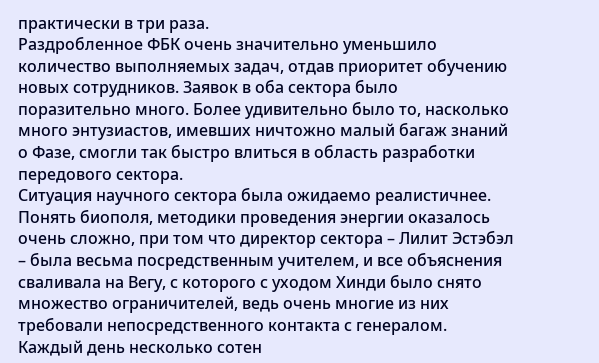практически в три раза.
Раздробленное ФБК очень значительно уменьшило количество выполняемых задач, отдав приоритет обучению новых сотрудников. Заявок в оба сектора было поразительно много. Более удивительно было то, насколько много энтузиастов, имевших ничтожно малый багаж знаний о Фазе, смогли так быстро влиться в область разработки передового сектора.
Ситуация научного сектора была ожидаемо реалистичнее. Понять биополя, методики проведения энергии оказалось очень сложно, при том что директор сектора – Лилит Эстэбэл – была весьма посредственным учителем, и все объяснения сваливала на Вегу, с которого с уходом Хинди было снято множество ограничителей, ведь очень многие из них требовали непосредственного контакта с генералом.
Каждый день несколько сотен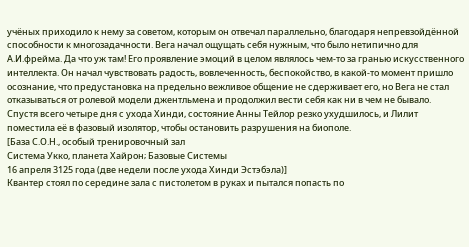учёных приходило к нему за советом, которым он отвечал параллельно, благодаря непревзойдённой способности к многозадачности. Вега начал ощущать себя нужным, что было нетипично для А.И.фрейма. Да что уж там! Его проявление эмоций в целом являлось чем-то за гранью искусственного интеллекта. Он начал чувствовать радость, вовлеченность, беспокойство, в какой-то момент пришло осознание, что предустановка на предельно вежливое общение не сдерживает его, но Вега не стал отказываться от ролевой модели джентльмена и продолжил вести себя как ни в чем не бывало.
Спустя всего четыре дня с ухода Хинди, состояние Анны Тейлор резко ухудшилось, и Лилит поместила её в фазовый изолятор, чтобы остановить разрушения на биополе.
[База С.О.Н., особый тренировочный зал
Система Укко, планета Хайрон; Базовые Системы
16 апреля 3125 года (две недели после ухода Хинди Эстэбэла)]
Квантер стоял по середине зала с пистолетом в руках и пытался попасть по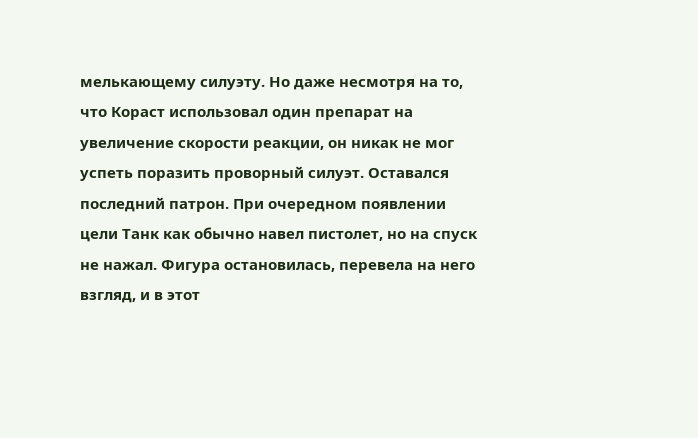мелькающему силуэту. Но даже несмотря на то, что Кораст использовал один препарат на увеличение скорости реакции, он никак не мог успеть поразить проворный силуэт. Оставался последний патрон. При очередном появлении цели Танк как обычно навел пистолет, но на спуск не нажал. Фигура остановилась, перевела на него взгляд, и в этот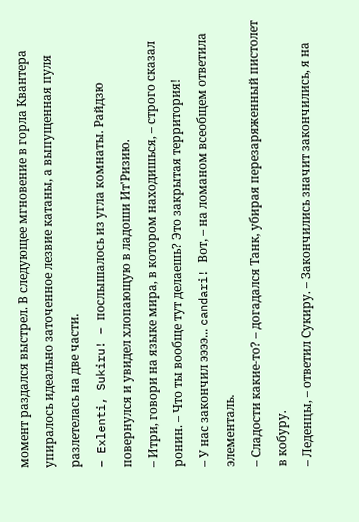момент раздался выстрел. В следующее мгновение в горла Квантера упиралось идеально заточенное лезвие катаны, а выпущенная пуля разлетелась на две части.
– Exlenti, Sukiru! – послышалось из угла комнаты. Райдзю повернулся и увидел хлопающую в ладоши Ит'Ризию.
– Итри, говори на языке мира, в котором находишься, – строго сказал ронин. – Что ты вообще тут делаешь? Это закрытая территория!
– У нас закончил ээээ... candari! Вот, – на ломаном всеобщем ответила элементаль.
– Сладости какие-то? – догадался Танк, убирая перезаряженный пистолет в кобуру.
– Леденцы, – ответил Сукиру. – Закончились значит закончились, я на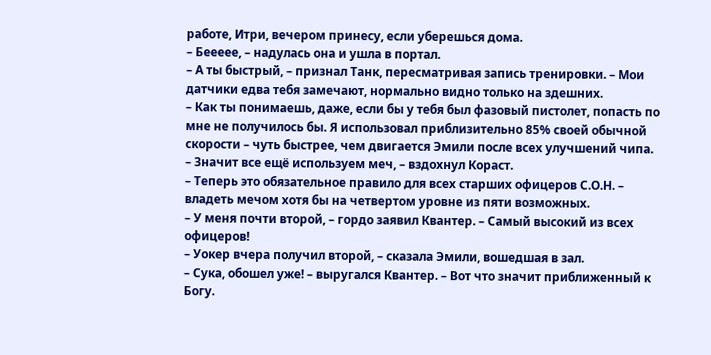работе, Итри, вечером принесу, если уберешься дома.
– Беееее, – надулась она и ушла в портал.
– А ты быстрый, – признал Танк, пересматривая запись тренировки. – Мои датчики едва тебя замечают, нормально видно только на здешних.
– Как ты понимаешь, даже, если бы у тебя был фазовый пистолет, попасть по мне не получилось бы. Я использовал приблизительно 85% своей обычной скорости – чуть быстрее, чем двигается Эмили после всех улучшений чипа.
– Значит все ещё используем меч, – вздохнул Кораст.
– Теперь это обязательное правило для всех старших офицеров С.О.Н. – владеть мечом хотя бы на четвертом уровне из пяти возможных.
– У меня почти второй, – гордо заявил Квантер. – Самый высокий из всех офицеров!
– Уокер вчера получил второй, – сказала Эмили, вошедшая в зал.
– Сука, обошел уже! – выругался Квантер. – Вот что значит приближенный к Богу.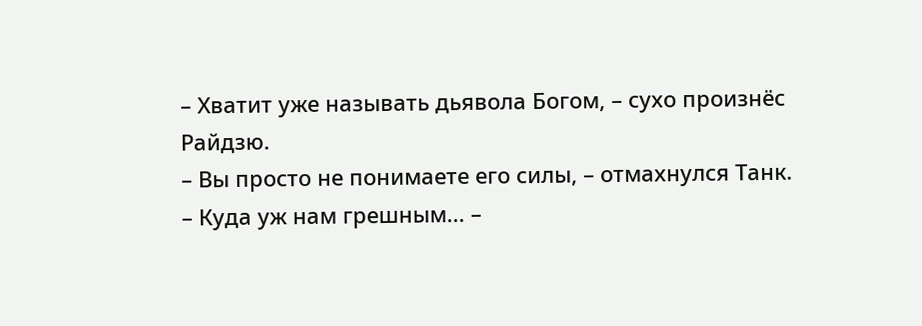– Хватит уже называть дьявола Богом, – сухо произнёс Райдзю.
– Вы просто не понимаете его силы, – отмахнулся Танк.
– Куда уж нам грешным... –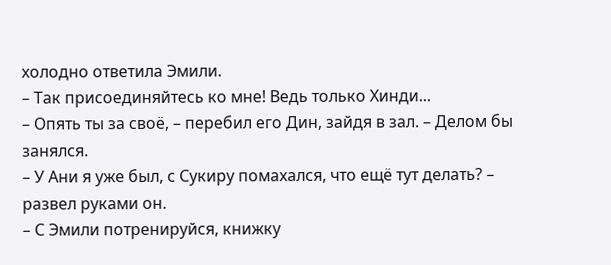холодно ответила Эмили.
– Так присоединяйтесь ко мне! Ведь только Хинди...
– Опять ты за своё, – перебил его Дин, зайдя в зал. – Делом бы занялся.
– У Ани я уже был, с Сукиру помахался, что ещё тут делать? – развел руками он.
– С Эмили потренируйся, книжку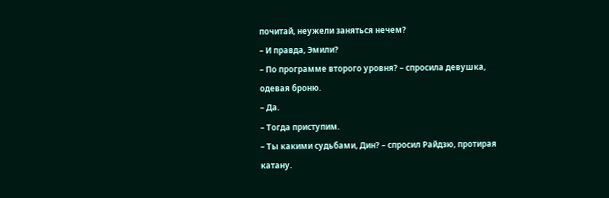почитай, неужели заняться нечем?
– И правда, Эмили?
– По программе второго уровня? – спросила девушка, одевая броню.
– Да.
– Тогда приступим.
– Ты какими судьбами, Дин? – спросил Райдзю, протирая катану.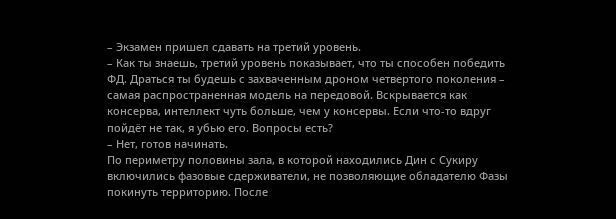– Экзамен пришел сдавать на третий уровень.
– Как ты знаешь, третий уровень показывает, что ты способен победить ФД. Драться ты будешь с захваченным дроном четвертого поколения – самая распространенная модель на передовой. Вскрывается как консерва, интеллект чуть больше, чем у консервы. Если что-то вдруг пойдёт не так, я убью его. Вопросы есть?
– Нет, готов начинать.
По периметру половины зала, в которой находились Дин с Сукиру включились фазовые сдерживатели, не позволяющие обладателю Фазы покинуть территорию. После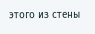этого из стены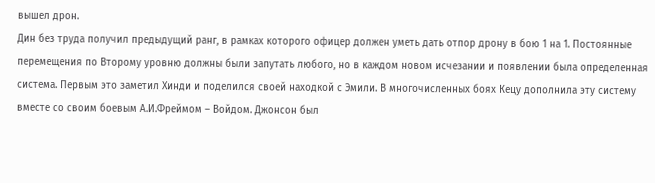вышел дрон.
Дин без труда получил предыдущий ранг, в рамках которого офицер должен уметь дать отпор дрону в бою 1 на 1. Постоянные перемещения по Второму уровню должны были запутать любого, но в каждом новом исчезании и появлении была определенная система. Первым это заметил Хинди и поделился своей находкой с Эмили. В многочисленных боях Кецу дополнила эту систему вместе со своим боевым А.И.Фреймом – Войдом. Джонсон был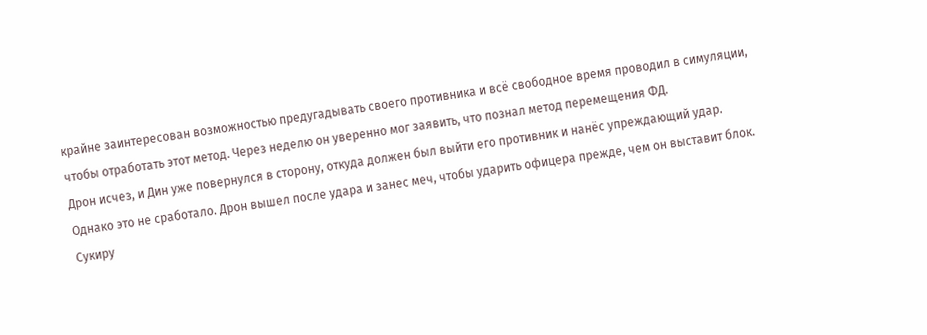крайне заинтересован возможностью предугадывать своего противника и всё свободное время проводил в симуляции, чтобы отработать этот метод. Через неделю он уверенно мог заявить, что познал метод перемещения ФД.
Дрон исчез, и Дин уже повернулся в сторону, откуда должен был выйти его противник и нанёс упреждающий удар. Однако это не сработало. Дрон вышел после удара и занес меч, чтобы ударить офицера прежде, чем он выставит блок. Сукиру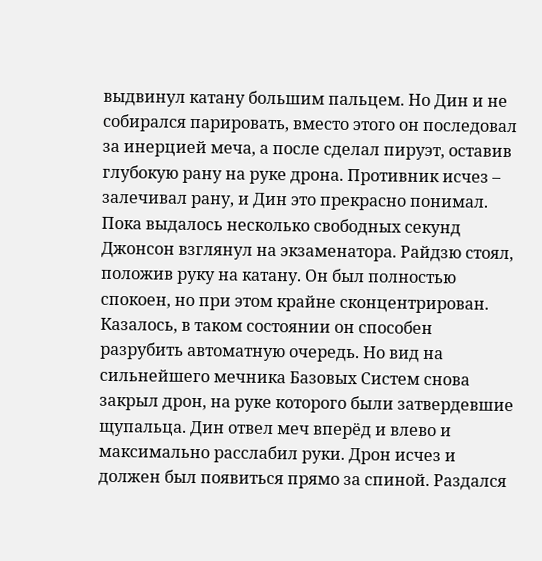выдвинул катану большим пальцем. Но Дин и не собирался парировать, вместо этого он последовал за инерцией меча, а после сделал пируэт, оставив глубокую рану на руке дрона. Противник исчез – залечивал рану, и Дин это прекрасно понимал. Пока выдалось несколько свободных секунд Джонсон взглянул на экзаменатора. Райдзю стоял, положив руку на катану. Он был полностью спокоен, но при этом крайне сконцентрирован. Казалось, в таком состоянии он способен разрубить автоматную очередь. Но вид на сильнейшего мечника Базовых Систем снова закрыл дрон, на руке которого были затвердевшие щупальца. Дин отвел меч вперёд и влево и максимально расслабил руки. Дрон исчез и должен был появиться прямо за спиной. Раздался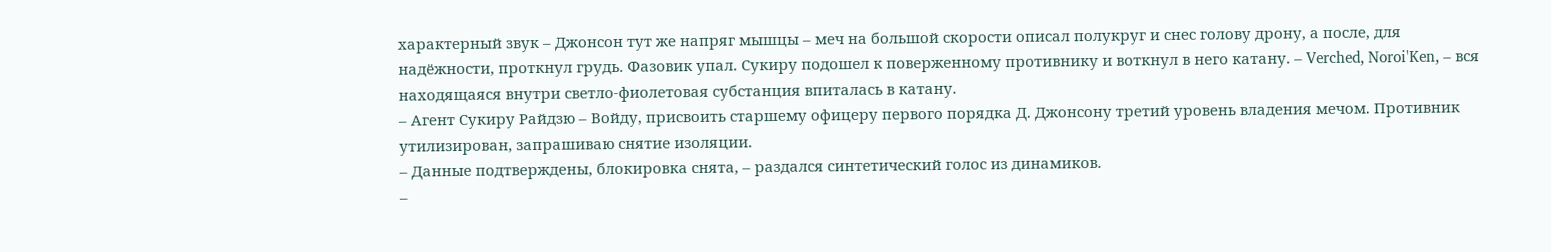характерный звук – Джонсон тут же напряг мышцы – меч на большой скорости описал полукруг и снес голову дрону, а после, для надёжности, проткнул грудь. Фазовик упал. Сукиру подошел к поверженному противнику и воткнул в него катану. – Verched, Noroi'Ken, – вся находящаяся внутри светло-фиолетовая субстанция впиталась в катану.
– Агент Сукиру Райдзю – Войду, присвоить старшему офицеру первого порядка Д. Джонсону третий уровень владения мечом. Противник утилизирован, запрашиваю снятие изоляции.
– Данные подтверждены, блокировка снята, – раздался синтетический голос из динамиков.
–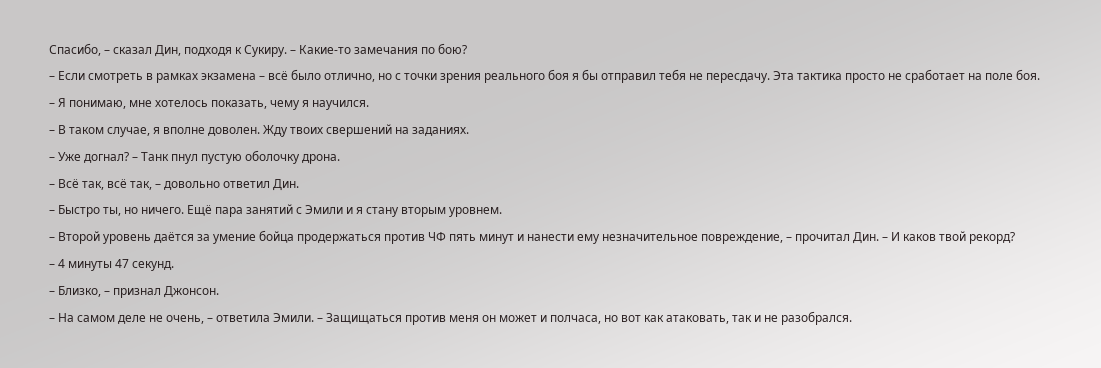Спасибо, – сказал Дин, подходя к Сукиру. – Какие-то замечания по бою?
– Если смотреть в рамках экзамена – всё было отлично, но с точки зрения реального боя я бы отправил тебя не пересдачу. Эта тактика просто не сработает на поле боя.
– Я понимаю, мне хотелось показать, чему я научился.
– В таком случае, я вполне доволен. Жду твоих свершений на заданиях.
– Уже догнал? – Танк пнул пустую оболочку дрона.
– Всё так, всё так, – довольно ответил Дин.
– Быстро ты, но ничего. Ещё пара занятий с Эмили и я стану вторым уровнем.
– Второй уровень даётся за умение бойца продержаться против ЧФ пять минут и нанести ему незначительное повреждение, – прочитал Дин. – И каков твой рекорд?
– 4 минуты 47 секунд.
– Близко, – признал Джонсон.
– На самом деле не очень, – ответила Эмили. – Защищаться против меня он может и полчаса, но вот как атаковать, так и не разобрался.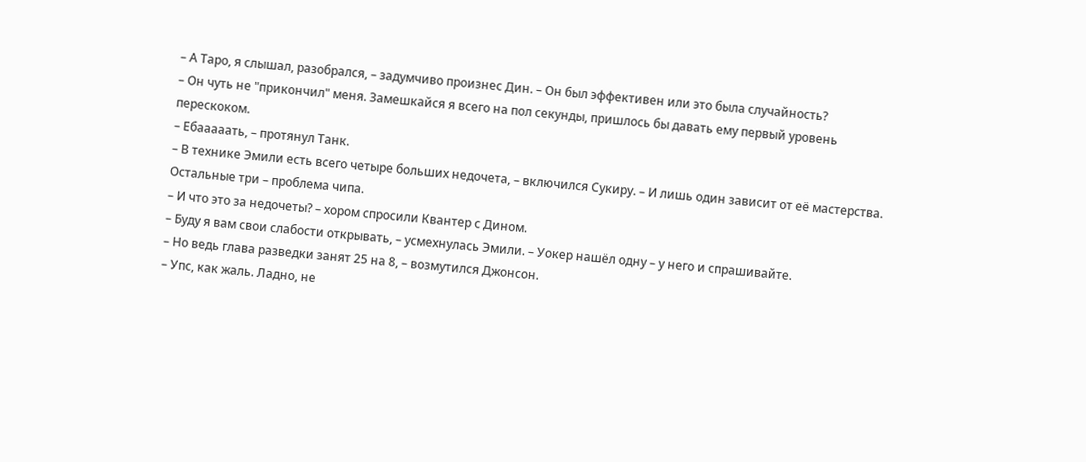– А Таро, я слышал, разобрался, – задумчиво произнес Дин. – Он был эффективен или это была случайность?
– Он чуть не "прикончил" меня. Замешкайся я всего на пол секунды, пришлось бы давать ему первый уровень перескоком.
– Ебааааать, – протянул Танк.
– В технике Эмили есть всего четыре больших недочета, – включился Сукиру. – И лишь один зависит от её мастерства. Остальные три – проблема чипа.
– И что это за недочеты? – хором спросили Квантер с Дином.
– Буду я вам свои слабости открывать, – усмехнулась Эмили. – Уокер нашёл одну – у него и спрашивайте.
– Но ведь глава разведки занят 25 на 8, – возмутился Джонсон.
– Упс, как жаль. Ладно, не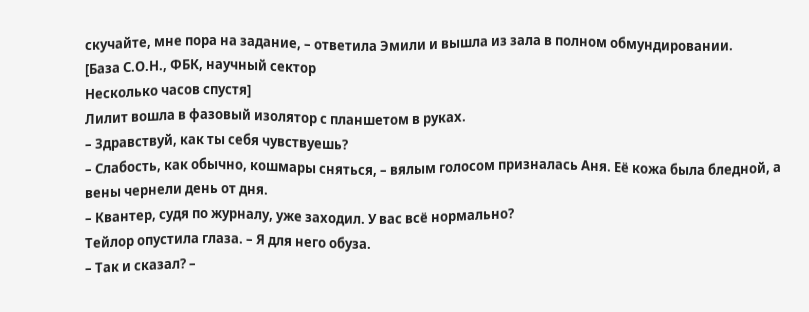скучайте, мне пора на задание, – ответила Эмили и вышла из зала в полном обмундировании.
[База С.О.Н., ФБК, научный сектор
Несколько часов спустя]
Лилит вошла в фазовый изолятор с планшетом в руках.
– Здравствуй, как ты себя чувствуешь?
– Слабость, как обычно, кошмары сняться, – вялым голосом призналась Аня. Её кожа была бледной, а вены чернели день от дня.
– Квантер, судя по журналу, уже заходил. У вас всё нормально?
Тейлор опустила глаза. – Я для него обуза.
– Так и сказал? –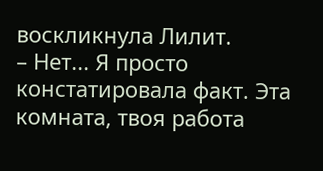воскликнула Лилит.
– Нет... Я просто констатировала факт. Эта комната, твоя работа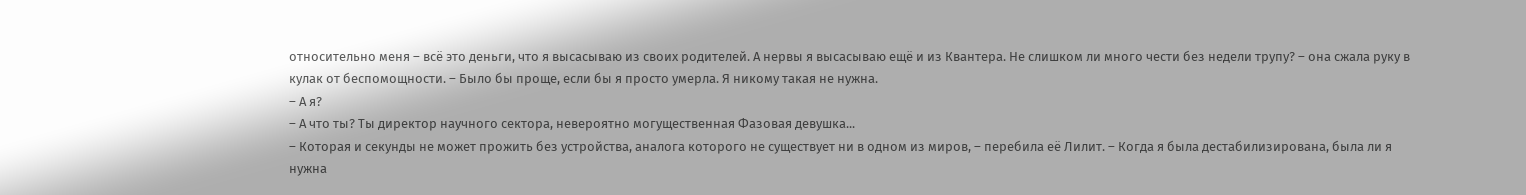относительно меня – всё это деньги, что я высасываю из своих родителей. А нервы я высасываю ещё и из Квантера. Не слишком ли много чести без недели трупу? – она сжала руку в кулак от беспомощности. – Было бы проще, если бы я просто умерла. Я никому такая не нужна.
– А я?
– А что ты? Ты директор научного сектора, невероятно могущественная Фазовая девушка...
– Которая и секунды не может прожить без устройства, аналога которого не существует ни в одном из миров, – перебила её Лилит. – Когда я была дестабилизирована, была ли я нужна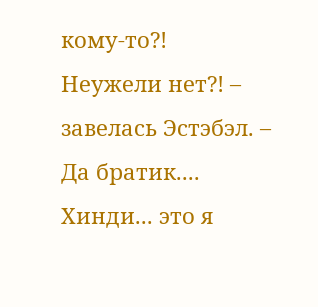кому-то?! Неужели нет?! – завелась Эстэбэл. – Да братик.... Хинди... это я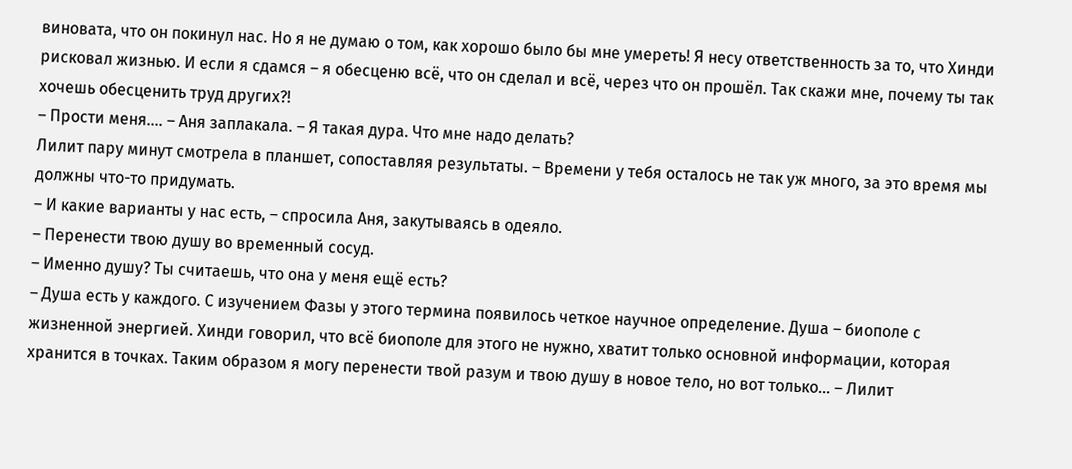виновата, что он покинул нас. Но я не думаю о том, как хорошо было бы мне умереть! Я несу ответственность за то, что Хинди рисковал жизнью. И если я сдамся – я обесценю всё, что он сделал и всё, через что он прошёл. Так скажи мне, почему ты так хочешь обесценить труд других?!
– Прости меня.... – Аня заплакала. – Я такая дура. Что мне надо делать?
Лилит пару минут смотрела в планшет, сопоставляя результаты. – Времени у тебя осталось не так уж много, за это время мы должны что-то придумать.
– И какие варианты у нас есть, – спросила Аня, закутываясь в одеяло.
– Перенести твою душу во временный сосуд.
– Именно душу? Ты считаешь, что она у меня ещё есть?
– Душа есть у каждого. С изучением Фазы у этого термина появилось четкое научное определение. Душа – биополе с жизненной энергией. Хинди говорил, что всё биополе для этого не нужно, хватит только основной информации, которая хранится в точках. Таким образом я могу перенести твой разум и твою душу в новое тело, но вот только... – Лилит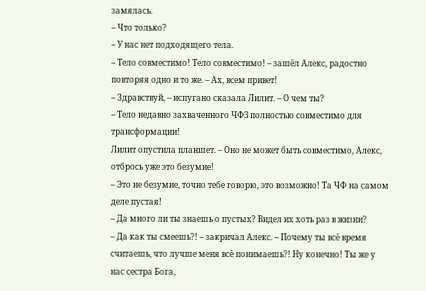замялась.
– Что только?
– У нас нет подходящего тела.
– Тело совместимо! Тело совместимо! – зашёл Алекс, радостно повторяя одно и то же. – Ах, всем привет!
– Здравствуй, – испугано сказала Лилит. – О чем ты?
– Тело недавно захваченного ЧФ3 полностью совместимо для трансформации!
Лилит опустила планшет. – Оно не может быть совместимо, Алекс, отбрось уже это безумие!
– Это не безумие, точно тебе говорю, это возможно! Та ЧФ на самом деле пустая!
– Да много ли ты знаешь о пустых? Видел их хоть раз в жизни?
– Да как ты смеешь?! – закричал Алекс. – Почему ты всё время считаешь, что лучше меня всё понимаешь?! Ну конечно! Ты же у нас сестра Бога,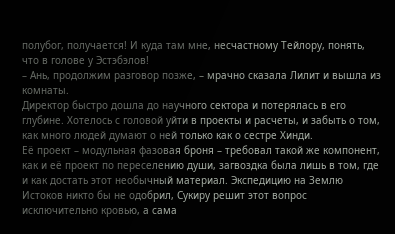полубог, получается! И куда там мне, несчастному Тейлору, понять, что в голове у Эстэбэлов!
– Ань, продолжим разговор позже, – мрачно сказала Лилит и вышла из комнаты.
Директор быстро дошла до научного сектора и потерялась в его глубине. Хотелось с головой уйти в проекты и расчеты, и забыть о том, как много людей думают о ней только как о сестре Хинди.
Её проект – модульная фазовая броня – требовал такой же компонент, как и её проект по переселению души, загвоздка была лишь в том, где и как достать этот необычный материал. Экспедицию на Землю Истоков никто бы не одобрил, Сукиру решит этот вопрос исключительно кровью, а сама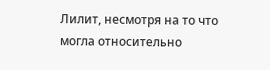Лилит, несмотря на то что могла относительно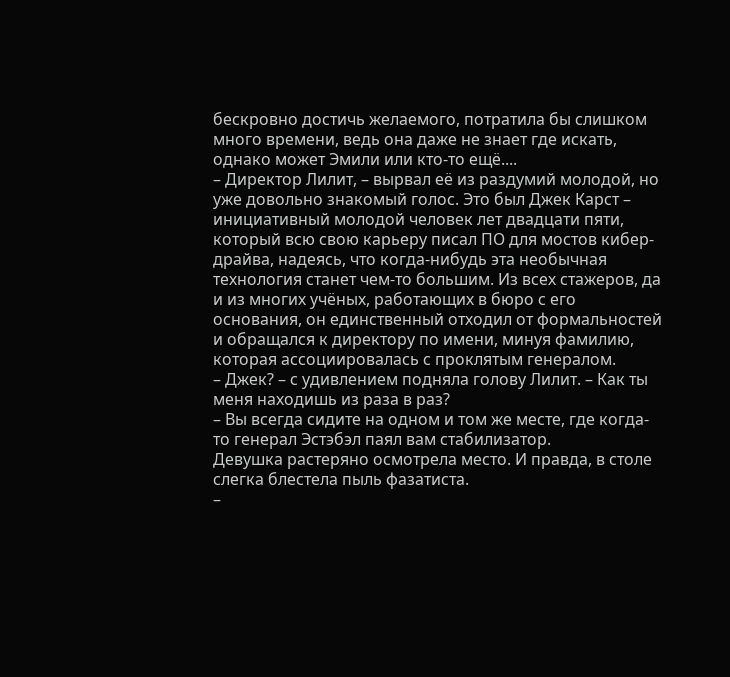бескровно достичь желаемого, потратила бы слишком много времени, ведь она даже не знает где искать, однако может Эмили или кто-то ещё....
– Директор Лилит, – вырвал её из раздумий молодой, но уже довольно знакомый голос. Это был Джек Карст – инициативный молодой человек лет двадцати пяти, который всю свою карьеру писал ПО для мостов кибер-драйва, надеясь, что когда-нибудь эта необычная технология станет чем-то большим. Из всех стажеров, да и из многих учёных, работающих в бюро с его основания, он единственный отходил от формальностей и обращался к директору по имени, минуя фамилию, которая ассоциировалась с проклятым генералом.
– Джек? – с удивлением подняла голову Лилит. – Как ты меня находишь из раза в раз?
– Вы всегда сидите на одном и том же месте, где когда-то генерал Эстэбэл паял вам стабилизатор.
Девушка растеряно осмотрела место. И правда, в столе слегка блестела пыль фазатиста.
–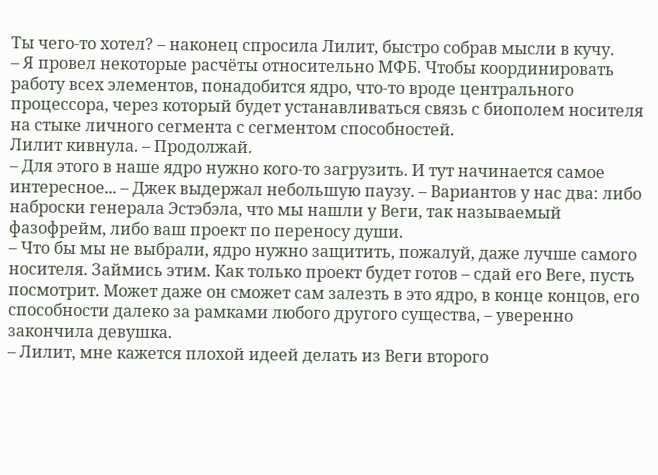Ты чего-то хотел? – наконец спросила Лилит, быстро собрав мысли в кучу.
– Я провел некоторые расчёты относительно МФБ. Чтобы координировать работу всех элементов, понадобится ядро, что-то вроде центрального процессора, через который будет устанавливаться связь с биополем носителя на стыке личного сегмента с сегментом способностей.
Лилит кивнула. – Продолжай.
– Для этого в наше ядро нужно кого-то загрузить. И тут начинается самое интересное... – Джек выдержал небольшую паузу. – Вариантов у нас два: либо наброски генерала Эстэбэла, что мы нашли у Веги, так называемый фазофрейм, либо ваш проект по переносу души.
– Что бы мы не выбрали, ядро нужно защитить, пожалуй, даже лучше самого носителя. Займись этим. Как только проект будет готов – сдай его Веге, пусть посмотрит. Может даже он сможет сам залезть в это ядро, в конце концов, его способности далеко за рамками любого другого существа, – уверенно закончила девушка.
– Лилит, мне кажется плохой идеей делать из Веги второго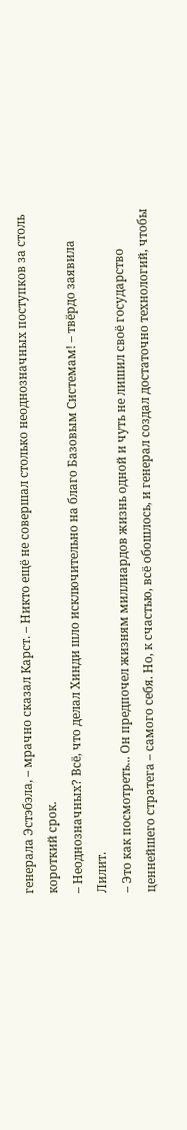генерала Эстэбэла, – мрачно сказал Карст. – Никто ещё не совершал столько неоднозначных поступков за столь короткий срок.
– Неоднозначных? Всё, что делал Хинди шло исключительно на благо Базовым Системам! – твёрдо заявила Лилит.
– Это как посмотреть... Он предпочел жизням миллиардов жизнь одной и чуть не лишил своё государство ценнейшего стратега – самого себя. Но, к счастью, всё обошлось, и генерал создал достаточно технологий, чтобы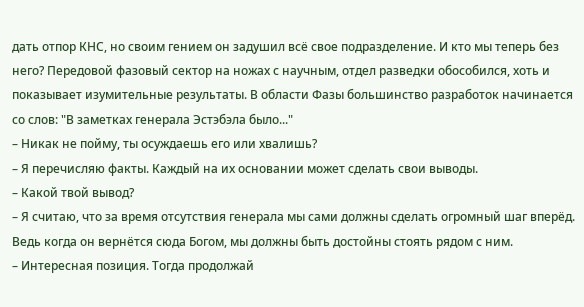дать отпор КНС, но своим гением он задушил всё свое подразделение. И кто мы теперь без него? Передовой фазовый сектор на ножах с научным, отдел разведки обособился, хоть и показывает изумительные результаты. В области Фазы большинство разработок начинается со слов: "В заметках генерала Эстэбэла было..."
– Никак не пойму, ты осуждаешь его или хвалишь?
– Я перечисляю факты. Каждый на их основании может сделать свои выводы.
– Какой твой вывод?
– Я считаю, что за время отсутствия генерала мы сами должны сделать огромный шаг вперёд. Ведь когда он вернётся сюда Богом, мы должны быть достойны стоять рядом с ним.
– Интересная позиция. Тогда продолжай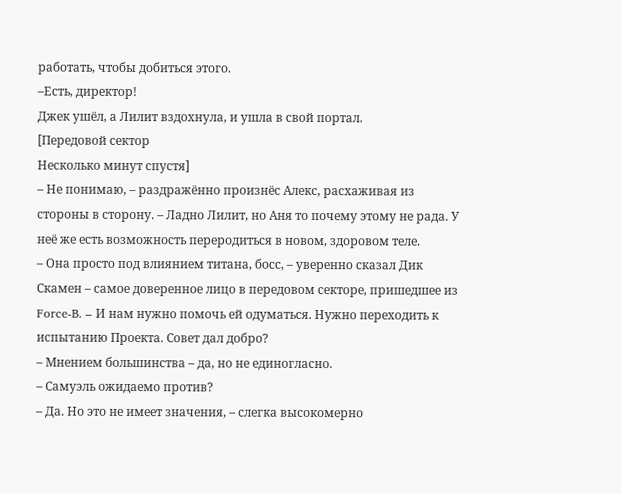работать, чтобы добиться этого.
–Есть, директор!
Джек ушёл, а Лилит вздохнула, и ушла в свой портал.
[Передовой сектор
Несколько минут спустя]
– Не понимаю, – раздражённо произнёс Алекс, расхаживая из стороны в сторону. – Ладно Лилит, но Аня то почему этому не рада. У неё же есть возможность переродиться в новом, здоровом теле.
– Она просто под влиянием титана, босс, – уверенно сказал Дик Скамен – самое доверенное лицо в передовом секторе, пришедшее из Force-B. – И нам нужно помочь ей одуматься. Нужно переходить к испытанию Проекта. Совет дал добро?
– Мнением большинства – да, но не единогласно.
– Самуэль ожидаемо против?
– Да. Но это не имеет значения, – слегка высокомерно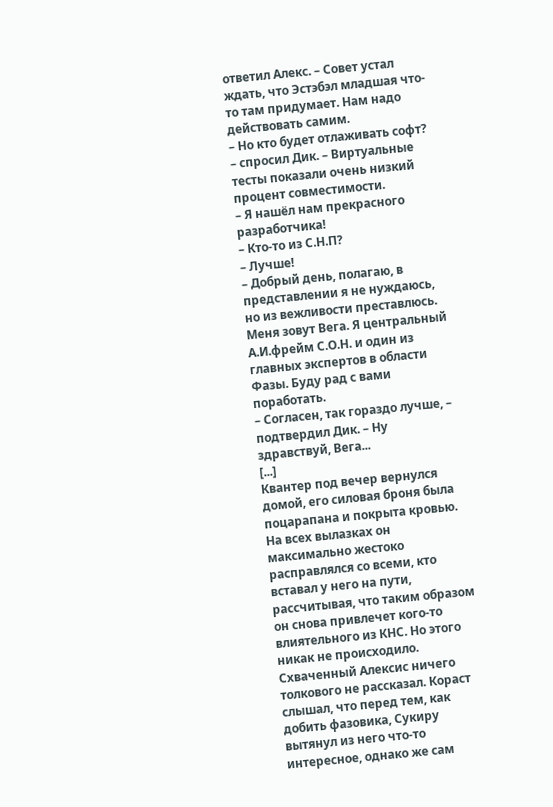ответил Алекс. – Совет устал ждать, что Эстэбэл младшая что-то там придумает. Нам надо действовать самим.
– Но кто будет отлаживать софт? – спросил Дик. – Виртуальные тесты показали очень низкий процент совместимости.
– Я нашёл нам прекрасного разработчика!
– Кто-то из С.Н.П?
– Лучше!
– Добрый день, полагаю, в представлении я не нуждаюсь, но из вежливости преставлюсь. Меня зовут Вега. Я центральный А.И.фрейм С.О.Н. и один из главных экспертов в области Фазы. Буду рад с вами поработать.
– Согласен, так гораздо лучше, – подтвердил Дик. – Ну здравствуй, Вега...
[...]
Квантер под вечер вернулся домой, его силовая броня была поцарапана и покрыта кровью. На всех вылазках он максимально жестоко расправлялся со всеми, кто вставал у него на пути, рассчитывая, что таким образом он снова привлечет кого-то влиятельного из КНС. Но этого никак не происходило. Схваченный Алексис ничего толкового не рассказал. Кораст слышал, что перед тем, как добить фазовика, Сукиру вытянул из него что-то интересное, однако же сам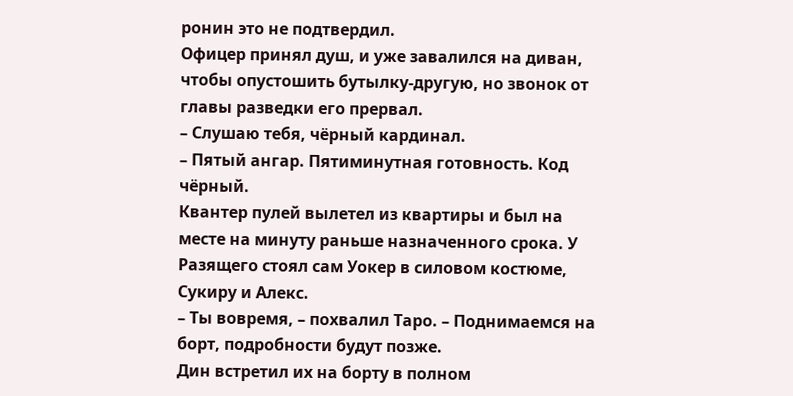ронин это не подтвердил.
Офицер принял душ, и уже завалился на диван, чтобы опустошить бутылку-другую, но звонок от главы разведки его прервал.
– Слушаю тебя, чёрный кардинал.
– Пятый ангар. Пятиминутная готовность. Код чёрный.
Квантер пулей вылетел из квартиры и был на месте на минуту раньше назначенного срока. У Разящего стоял сам Уокер в силовом костюме, Сукиру и Алекс.
– Ты вовремя, – похвалил Таро. – Поднимаемся на борт, подробности будут позже.
Дин встретил их на борту в полном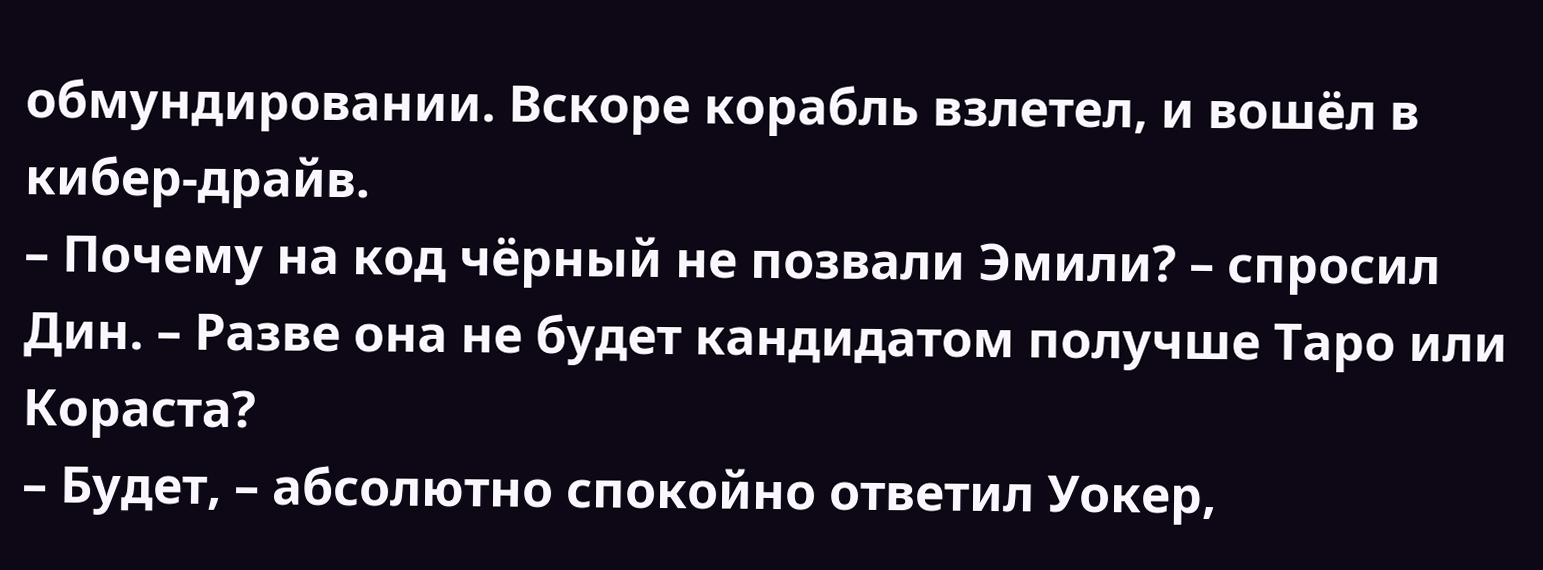обмундировании. Вскоре корабль взлетел, и вошёл в кибер-драйв.
– Почему на код чёрный не позвали Эмили? – спросил Дин. – Разве она не будет кандидатом получше Таро или Кораста?
– Будет, – абсолютно спокойно ответил Уокер,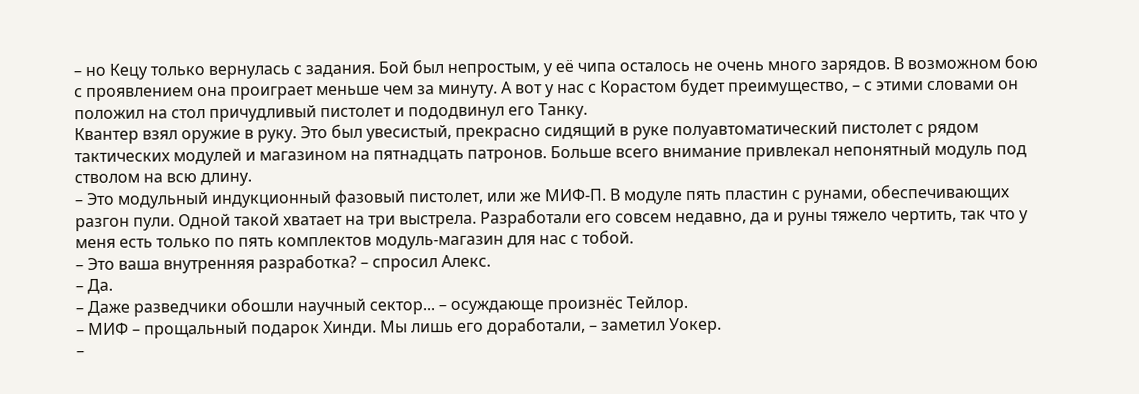– но Кецу только вернулась с задания. Бой был непростым, у её чипа осталось не очень много зарядов. В возможном бою с проявлением она проиграет меньше чем за минуту. А вот у нас с Корастом будет преимущество, – с этими словами он положил на стол причудливый пистолет и пододвинул его Танку.
Квантер взял оружие в руку. Это был увесистый, прекрасно сидящий в руке полуавтоматический пистолет с рядом тактических модулей и магазином на пятнадцать патронов. Больше всего внимание привлекал непонятный модуль под стволом на всю длину.
– Это модульный индукционный фазовый пистолет, или же МИФ-П. В модуле пять пластин с рунами, обеспечивающих разгон пули. Одной такой хватает на три выстрела. Разработали его совсем недавно, да и руны тяжело чертить, так что у меня есть только по пять комплектов модуль-магазин для нас с тобой.
– Это ваша внутренняя разработка? – спросил Алекс.
– Да.
– Даже разведчики обошли научный сектор... – осуждающе произнёс Тейлор.
– МИФ – прощальный подарок Хинди. Мы лишь его доработали, – заметил Уокер.
–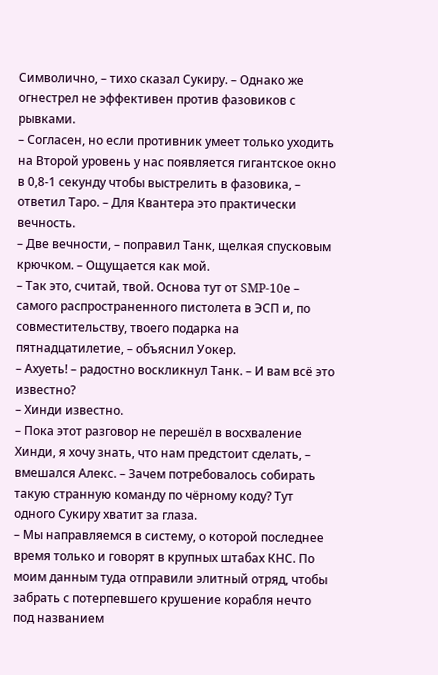Символично, – тихо сказал Сукиру. – Однако же огнестрел не эффективен против фазовиков с рывками.
– Согласен, но если противник умеет только уходить на Второй уровень у нас появляется гигантское окно в 0,8-1 секунду чтобы выстрелить в фазовика, – ответил Таро. – Для Квантера это практически вечность.
– Две вечности, – поправил Танк, щелкая спусковым крючком. – Ощущается как мой.
– Так это, считай, твой. Основа тут от SMP-10е – самого распространенного пистолета в ЭСП и, по совместительству, твоего подарка на пятнадцатилетие, – объяснил Уокер.
– Ахуеть! – радостно воскликнул Танк. – И вам всё это известно?
– Хинди известно.
– Пока этот разговор не перешёл в восхваление Хинди, я хочу знать, что нам предстоит сделать, – вмешался Алекс. – Зачем потребовалось собирать такую странную команду по чёрному коду? Тут одного Сукиру хватит за глаза.
– Мы направляемся в систему, о которой последнее время только и говорят в крупных штабах КНС. По моим данным туда отправили элитный отряд, чтобы забрать с потерпевшего крушение корабля нечто под названием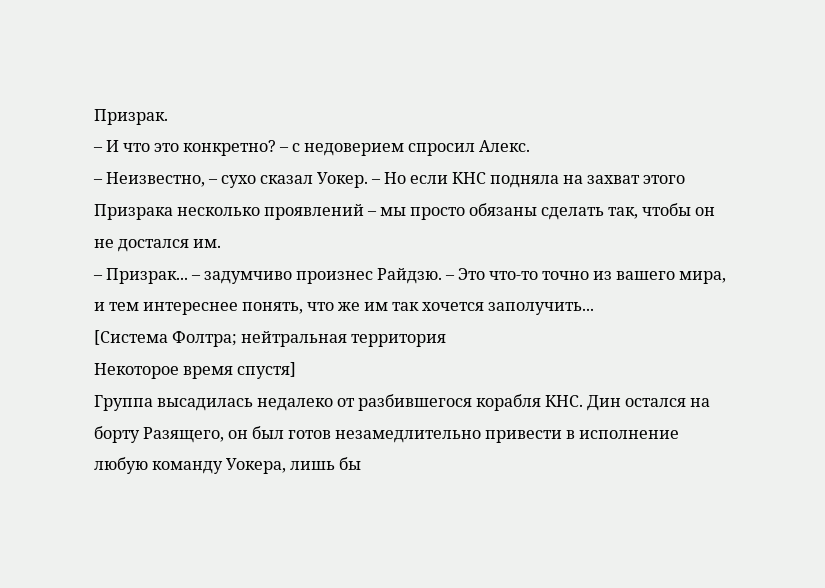Призрак.
– И что это конкретно? – с недоверием спросил Алекс.
– Неизвестно, – сухо сказал Уокер. – Но если КНС подняла на захват этого Призрака несколько проявлений – мы просто обязаны сделать так, чтобы он не достался им.
– Призрак... – задумчиво произнес Райдзю. – Это что-то точно из вашего мира, и тем интереснее понять, что же им так хочется заполучить...
[Система Фолтра; нейтральная территория
Некоторое время спустя]
Группа высадилась недалеко от разбившегося корабля КНС. Дин остался на борту Разящего, он был готов незамедлительно привести в исполнение любую команду Уокера, лишь бы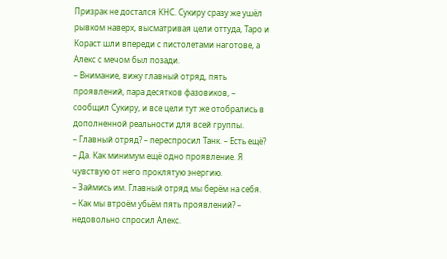Призрак не достался КНС. Сукиру сразу же ушёл рывком наверх, высматривая цели оттуда, Таро и Кораст шли впереди с пистолетами наготове, а Алекс с мечом был позади.
– Внимание, вижу главный отряд, пять проявлений, пара десятков фазовиков, – сообщил Сукиру, и все цели тут же отобрались в дополненной реальности для всей группы.
– Главный отряд? – переспросил Танк. – Есть ещё?
– Да. Как минимум ещё одно проявление. Я чувствую от него проклятую энергию.
– Займись им. Главный отряд мы берём на себя.
– Как мы втроём убьём пять проявлений? – недовольно спросил Алекс.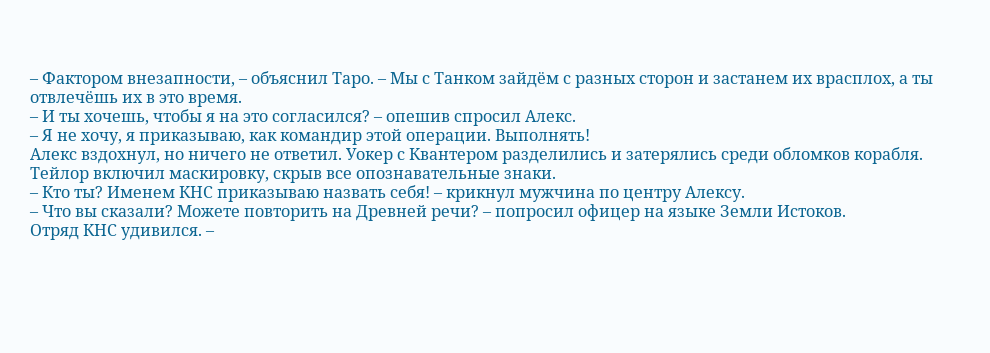– Фактором внезапности, – объяснил Таро. – Мы с Танком зайдём с разных сторон и застанем их врасплох, а ты отвлечёшь их в это время.
– И ты хочешь, чтобы я на это согласился? – опешив спросил Алекс.
– Я не хочу, я приказываю, как командир этой операции. Выполнять!
Алекс вздохнул, но ничего не ответил. Уокер с Квантером разделились и затерялись среди обломков корабля. Тейлор включил маскировку, скрыв все опознавательные знаки.
– Кто ты? Именем КНС приказываю назвать себя! – крикнул мужчина по центру Алексу.
– Что вы сказали? Можете повторить на Древней речи? – попросил офицер на языке Земли Истоков.
Отряд КНС удивился. –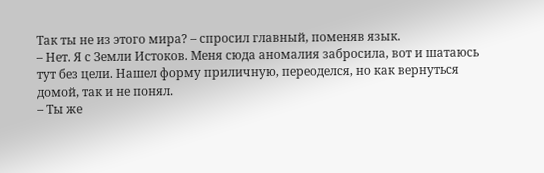Так ты не из этого мира? – спросил главный, поменяв язык.
– Нет. Я с Земли Истоков. Меня сюда аномалия забросила, вот и шатаюсь тут без цели. Нашел форму приличную, переоделся, но как вернуться домой, так и не понял.
– Ты же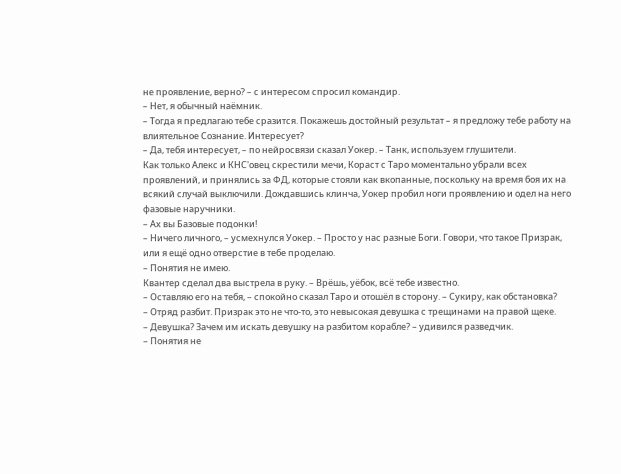не проявление, верно? – с интересом спросил командир.
– Нет, я обычный наёмник.
– Тогда я предлагаю тебе сразится. Покажешь достойный результат – я предложу тебе работу на влиятельное Сознание. Интересует?
– Да, тебя интересует, – по нейросвязи сказал Уокер. – Танк, используем глушители.
Как только Алекс и КНС'овец скрестили мечи, Кораст с Таро моментально убрали всех проявлений, и принялись за ФД, которые стояли как вкопанные, поскольку на время боя их на всякий случай выключили. Дождавшись клинча, Уокер пробил ноги проявлению и одел на него фазовые наручники.
– Ах вы Базовые подонки!
– Ничего личного, – усмехнулся Уокер. – Просто у нас разные Боги. Говори, что такое Призрак, или я ещё одно отверстие в тебе проделаю.
– Понятия не имею.
Квантер сделал два выстрела в руку. – Врёшь, уёбок, всё тебе известно.
– Оставляю его на тебя, – спокойно сказал Таро и отошёл в сторону. – Сукиру, как обстановка?
– Отряд разбит. Призрак это не что-то, это невысокая девушка с трещинами на правой щеке.
– Девушка? Зачем им искать девушку на разбитом корабле? – удивился разведчик.
– Понятия не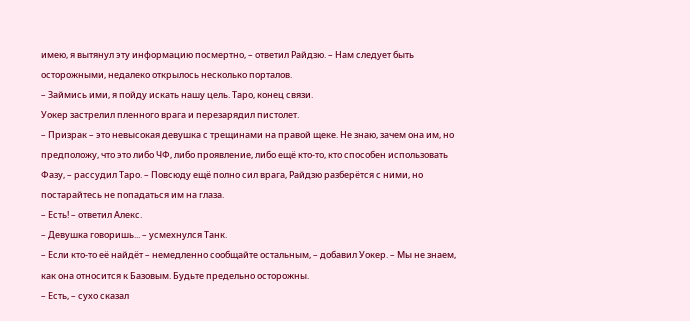имею, я вытянул эту информацию посмертно, – ответил Райдзю. – Нам следует быть осторожными, недалеко открылось несколько порталов.
– Займись ими, я пойду искать нашу цель. Таро, конец связи.
Уокер застрелил пленного врага и перезарядил пистолет.
– Призрак – это невысокая девушка с трещинами на правой щеке. Не знаю, зачем она им, но предположу, что это либо ЧФ, либо проявление, либо ещё кто-то, кто способен использовать Фазу, – рассудил Таро. – Повсюду ещё полно сил врага, Райдзю разберётся с ними, но постарайтесь не попадаться им на глаза.
– Есть! – ответил Алекс.
– Девушка говоришь... – усмехнулся Танк.
– Если кто-то её найдёт – немедленно сообщайте остальным, – добавил Уокер. – Мы не знаем, как она относится к Базовым. Будьте предельно осторожны.
– Есть, – сухо сказал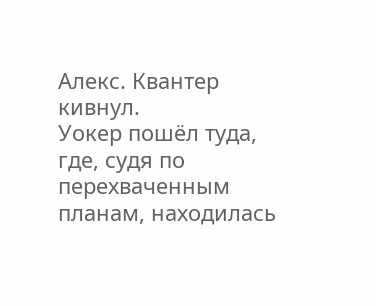Алекс. Квантер кивнул.
Уокер пошёл туда, где, судя по перехваченным планам, находилась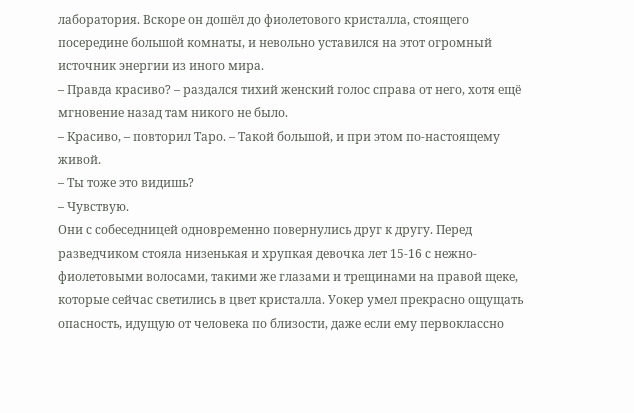лаборатория. Вскоре он дошёл до фиолетового кристалла, стоящего посередине большой комнаты, и невольно уставился на этот огромный источник энергии из иного мира.
– Правда красиво? – раздался тихий женский голос справа от него, хотя ещё мгновение назад там никого не было.
– Красиво, – повторил Таро. – Такой большой, и при этом по-настоящему живой.
– Ты тоже это видишь?
– Чувствую.
Они с собеседницей одновременно повернулись друг к другу. Перед разведчиком стояла низенькая и хрупкая девочка лет 15-16 с нежно-фиолетовыми волосами, такими же глазами и трещинами на правой щеке, которые сейчас светились в цвет кристалла. Уокер умел прекрасно ощущать опасность, идущую от человека по близости, даже если ему первоклассно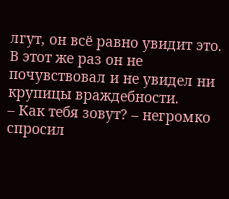лгут, он всё равно увидит это. В этот же раз он не почувствовал и не увидел ни крупицы враждебности.
– Как тебя зовут? – негромко спросил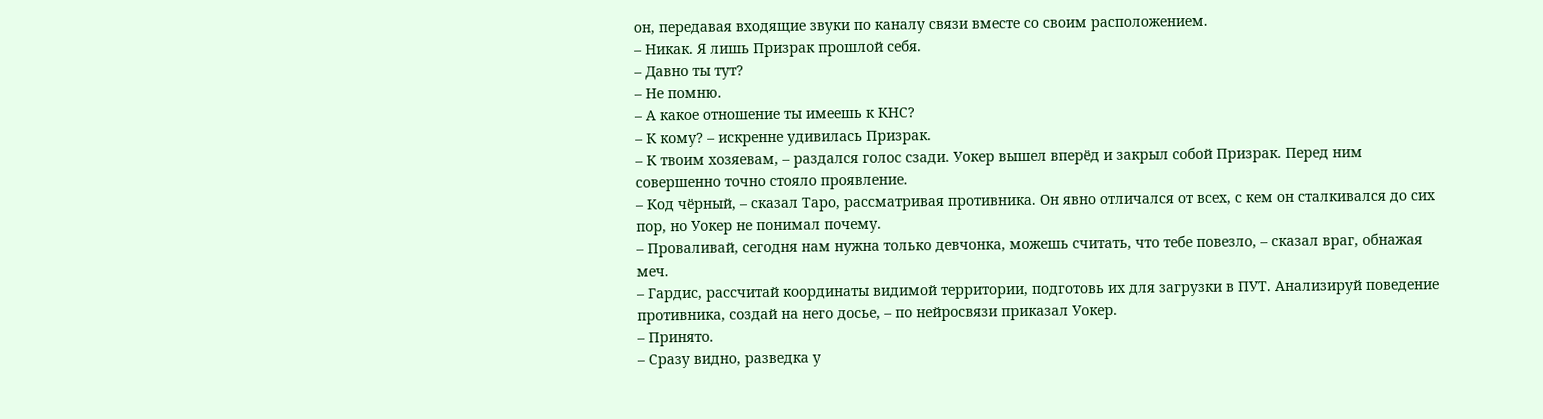он, передавая входящие звуки по каналу связи вместе со своим расположением.
– Никак. Я лишь Призрак прошлой себя.
– Давно ты тут?
– Не помню.
– А какое отношение ты имеешь к КНС?
– К кому? – искренне удивилась Призрак.
– К твоим хозяевам, – раздался голос сзади. Уокер вышел вперёд и закрыл собой Призрак. Перед ним совершенно точно стояло проявление.
– Код чёрный, – сказал Таро, рассматривая противника. Он явно отличался от всех, с кем он сталкивался до сих пор, но Уокер не понимал почему.
– Проваливай, сегодня нам нужна только девчонка, можешь считать, что тебе повезло, – сказал враг, обнажая меч.
– Гардис, рассчитай координаты видимой территории, подготовь их для загрузки в ПУТ. Анализируй поведение противника, создай на него досье, – по нейросвязи приказал Уокер.
– Принято.
– Сразу видно, разведка у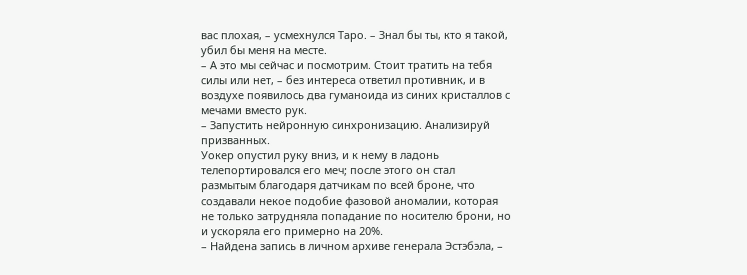вас плохая, – усмехнулся Таро. – Знал бы ты, кто я такой, убил бы меня на месте.
– А это мы сейчас и посмотрим. Стоит тратить на тебя силы или нет, – без интереса ответил противник, и в воздухе появилось два гуманоида из синих кристаллов с мечами вместо рук.
– Запустить нейронную синхронизацию. Анализируй призванных.
Уокер опустил руку вниз, и к нему в ладонь телепортировался его меч; после этого он стал размытым благодаря датчикам по всей броне, что создавали некое подобие фазовой аномалии, которая не только затрудняла попадание по носителю брони, но и ускоряла его примерно на 20%.
– Найдена запись в личном архиве генерала Эстэбэла, –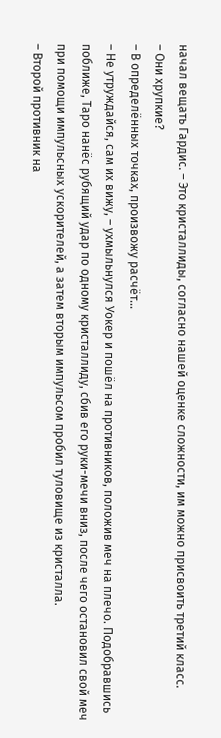начал вещать Гардис. – Это кристаллиды, согласно нашей оценке сложности, им можно присвоить третий класс.
– Они хрупкие?
– В определённых точках, произвожу расчёт...
– Не утруждайся, сам их вижу, – ухмыльнулся Уокер и пошёл на противников, положив меч на плечо. Подобравшись поближе, Таро нанёс рубящий удар по одному кристаллиду, сбив его руки-мечи вниз, после чего остановил свой меч при помощи импульсных ускорителей, а затем вторым импульсом пробил туловище из кристалла.
– Второй противник на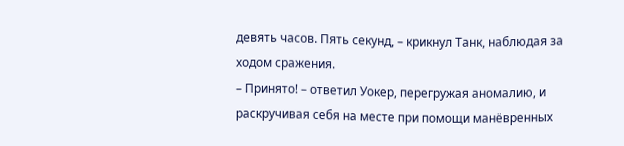девять часов. Пять секунд, – крикнул Танк, наблюдая за ходом сражения.
– Принято! – ответил Уокер, перегружая аномалию, и раскручивая себя на месте при помощи манёвренных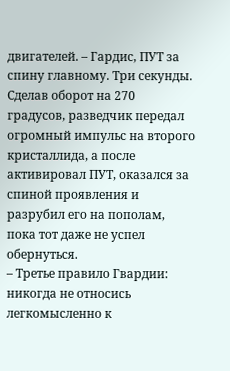двигателей. – Гардис, ПУТ за спину главному. Три секунды.
Сделав оборот на 270 градусов, разведчик передал огромный импульс на второго кристаллида, а после активировал ПУТ, оказался за спиной проявления и разрубил его на пополам, пока тот даже не успел обернуться.
– Третье правило Гвардии: никогда не относись легкомысленно к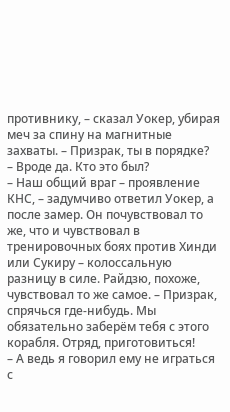противнику, – сказал Уокер, убирая меч за спину на магнитные захваты. – Призрак, ты в порядке?
– Вроде да. Кто это был?
– Наш общий враг – проявление КНС, – задумчиво ответил Уокер, а после замер. Он почувствовал то же, что и чувствовал в тренировочных боях против Хинди или Сукиру – колоссальную разницу в силе. Райдзю, похоже, чувствовал то же самое. – Призрак, спрячься где-нибудь. Мы обязательно заберём тебя с этого корабля. Отряд, приготовиться!
– А ведь я говорил ему не играться с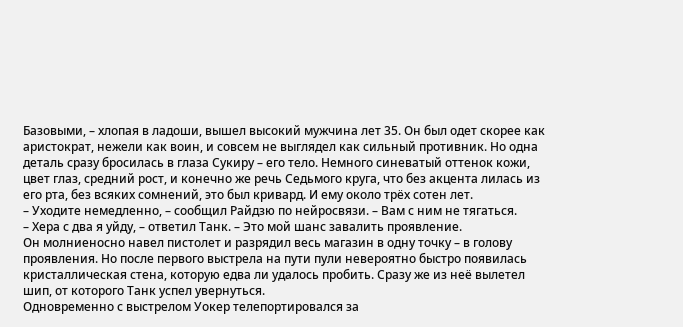Базовыми, – хлопая в ладоши, вышел высокий мужчина лет 35. Он был одет скорее как аристократ, нежели как воин, и совсем не выглядел как сильный противник. Но одна деталь сразу бросилась в глаза Сукиру – его тело. Немного синеватый оттенок кожи, цвет глаз, средний рост, и конечно же речь Седьмого круга, что без акцента лилась из его рта, без всяких сомнений, это был кривард. И ему около трёх сотен лет.
– Уходите немедленно, – сообщил Райдзю по нейросвязи. – Вам с ним не тягаться.
– Хера с два я уйду, – ответил Танк. – Это мой шанс завалить проявление.
Он молниеносно навел пистолет и разрядил весь магазин в одну точку – в голову проявления. Но после первого выстрела на пути пули невероятно быстро появилась кристаллическая стена, которую едва ли удалось пробить. Сразу же из неё вылетел шип, от которого Танк успел увернуться.
Одновременно с выстрелом Уокер телепортировался за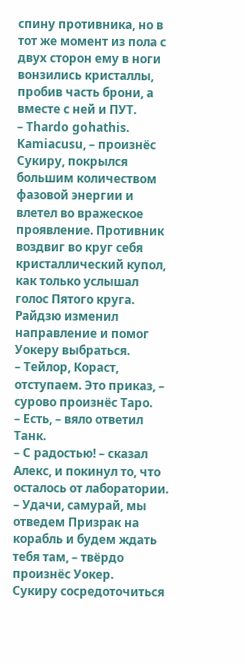спину противника, но в тот же момент из пола с двух сторон ему в ноги вонзились кристаллы, пробив часть брони, а вместе с ней и ПУТ.
– Thardo gohathis. Kamiacusu, – произнёс Сукиру, покрылся большим количеством фазовой энергии и влетел во вражеское проявление. Противник воздвиг во круг себя кристаллический купол, как только услышал голос Пятого круга. Райдзю изменил направление и помог Уокеру выбраться.
– Тейлор, Кораст, отступаем. Это приказ, – сурово произнёс Таро.
– Есть, – вяло ответил Танк.
– С радостью! – сказал Алекс, и покинул то, что осталось от лаборатории.
– Удачи, самурай, мы отведем Призрак на корабль и будем ждать тебя там, – твёрдо произнёс Уокер.
Сукиру сосредоточиться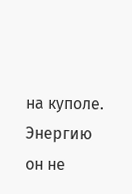на куполе. Энергию он не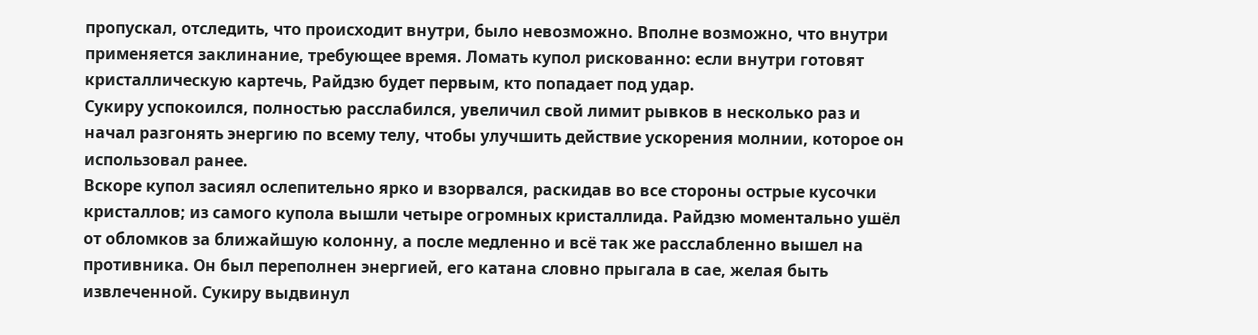пропускал, отследить, что происходит внутри, было невозможно. Вполне возможно, что внутри применяется заклинание, требующее время. Ломать купол рискованно: если внутри готовят кристаллическую картечь, Райдзю будет первым, кто попадает под удар.
Сукиру успокоился, полностью расслабился, увеличил свой лимит рывков в несколько раз и начал разгонять энергию по всему телу, чтобы улучшить действие ускорения молнии, которое он использовал ранее.
Вскоре купол засиял ослепительно ярко и взорвался, раскидав во все стороны острые кусочки кристаллов; из самого купола вышли четыре огромных кристаллида. Райдзю моментально ушёл от обломков за ближайшую колонну, а после медленно и всё так же расслабленно вышел на противника. Он был переполнен энергией, его катана словно прыгала в сае, желая быть извлеченной. Сукиру выдвинул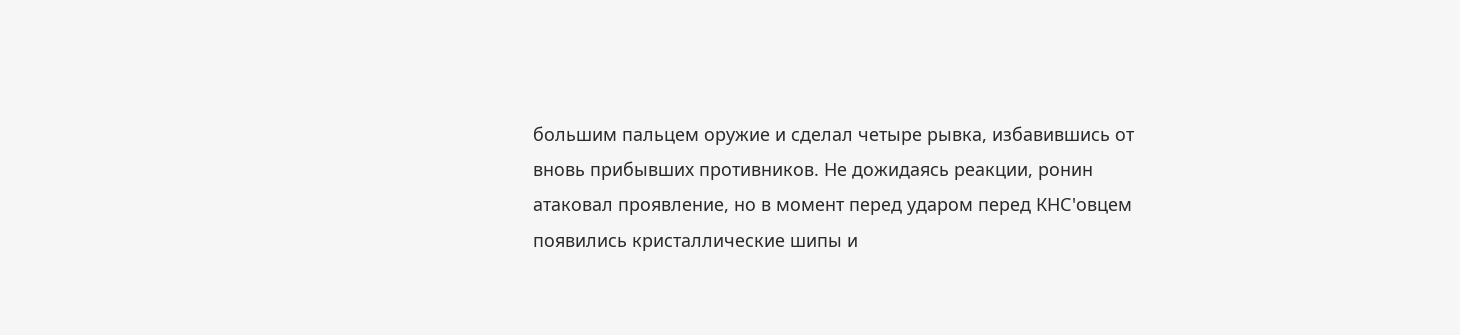большим пальцем оружие и сделал четыре рывка, избавившись от вновь прибывших противников. Не дожидаясь реакции, ронин атаковал проявление, но в момент перед ударом перед КНС'овцем появились кристаллические шипы и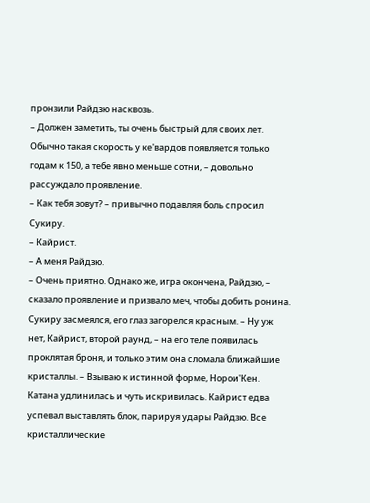пронзили Райдзю насквозь.
– Должен заметить, ты очень быстрый для своих лет. Обычно такая скорость у ке'вардов появляется только годам к 150, а тебе явно меньше сотни, – довольно рассуждало проявление.
– Как тебя зовут? – привычно подавляя боль спросил Сукиру.
– Кайрист.
– А меня Райдзю.
– Очень приятно. Однако же, игра окончена, Райдзю, – сказало проявление и призвало меч, чтобы добить ронина.
Сукиру засмеялся, его глаз загорелся красным. – Ну уж нет, Кайрист, второй раунд, – на его теле появилась проклятая броня, и только этим она сломала ближайшие кристаллы. – Взываю к истинной форме, Норои'Кен.
Катана удлинилась и чуть искривилась. Кайрист едва успевал выставлять блок, парируя удары Райдзю. Все кристаллические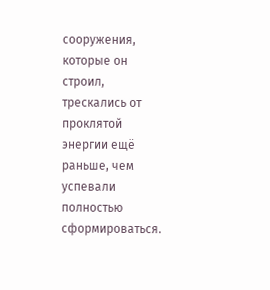сооружения, которые он строил, трескались от проклятой энергии ещё раньше, чем успевали полностью сформироваться.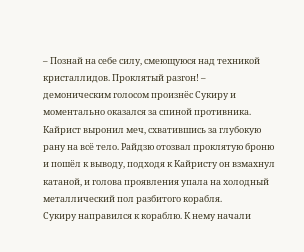– Познай на себе силу, смеющуюся над техникой кристаллидов. Проклятый разгон! – демоническим голосом произнёс Сукиру и моментально оказался за спиной противника. Кайрист выронил меч, схватившись за глубокую рану на всё тело. Райдзю отозвал проклятую броню и пошёл к выводу, подходя к Кайристу он взмахнул катаной, и голова проявления упала на холодный металлический пол разбитого корабля.
Сукиру направился к кораблю. К нему начали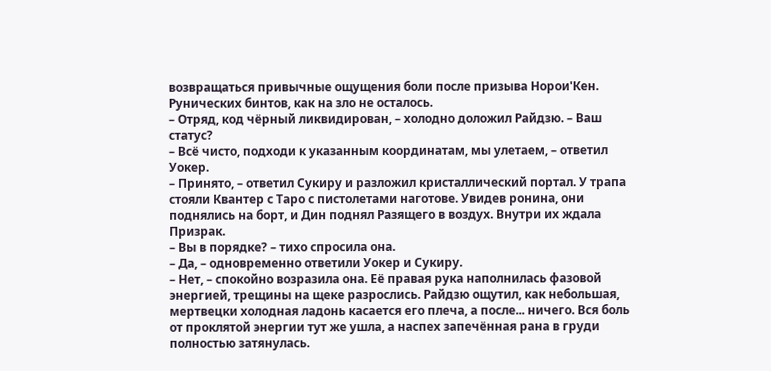возвращаться привычные ощущения боли после призыва Норои'Кен. Рунических бинтов, как на зло не осталось.
– Отряд, код чёрный ликвидирован, – холодно доложил Райдзю. – Ваш статус?
– Всё чисто, подходи к указанным координатам, мы улетаем, – ответил Уокер.
– Принято, – ответил Сукиру и разложил кристаллический портал. У трапа стояли Квантер с Таро с пистолетами наготове. Увидев ронина, они поднялись на борт, и Дин поднял Разящего в воздух. Внутри их ждала Призрак.
– Вы в порядке? – тихо спросила она.
– Да, – одновременно ответили Уокер и Сукиру.
– Нет, – спокойно возразила она. Её правая рука наполнилась фазовой энергией, трещины на щеке разрослись. Райдзю ощутил, как небольшая, мертвецки холодная ладонь касается его плеча, а после... ничего. Вся боль от проклятой энергии тут же ушла, а наспех запечённая рана в груди полностью затянулась.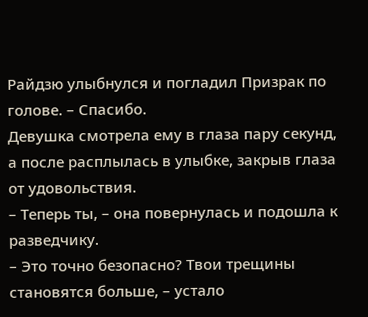Райдзю улыбнулся и погладил Призрак по голове. – Спасибо.
Девушка смотрела ему в глаза пару секунд, а после расплылась в улыбке, закрыв глаза от удовольствия.
– Теперь ты, – она повернулась и подошла к разведчику.
– Это точно безопасно? Твои трещины становятся больше, – устало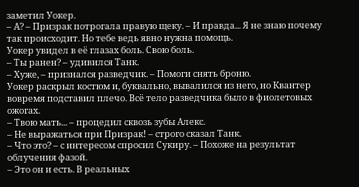заметил Уокер.
– А? – Призрак потрогала правую щеку. – И правда... Я не знаю почему так происходит. Но тебе ведь явно нужна помощь.
Уокер увидел в её глазах боль. Свою боль.
– Ты ранен? – удивился Танк.
– Хуже, – признался разведчик. – Помоги снять броню.
Уокер раскрыл костюм и, буквально, вывалился из него, но Квантер вовремя подставил плечо. Всё тело разведчика было в фиолетовых ожогах.
– Твою мать... – процедил сквозь зубы Алекс.
– Не выражаться при Призрак! – строго сказал Танк.
– Что это? – с интересом спросил Сукиру. – Похоже на результат облучения фазой.
– Это он и есть. В реальных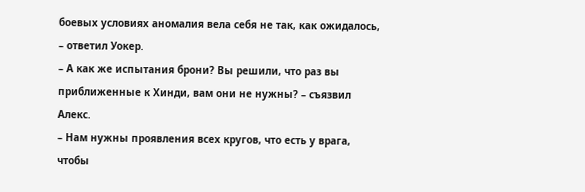боевых условиях аномалия вела себя не так, как ожидалось, – ответил Уокер.
– А как же испытания брони? Вы решили, что раз вы приближенные к Хинди, вам они не нужны? – съязвил Алекс.
– Нам нужны проявления всех кругов, что есть у врага, чтобы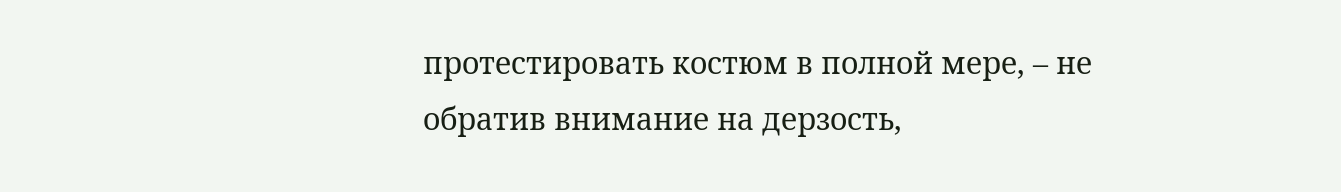протестировать костюм в полной мере, – не обратив внимание на дерзость,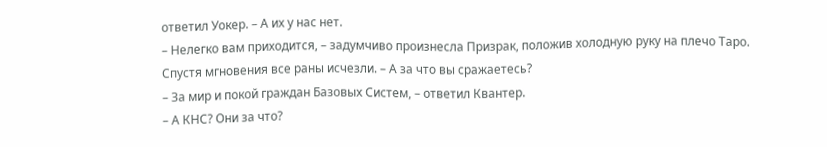ответил Уокер. – А их у нас нет.
– Нелегко вам приходится, – задумчиво произнесла Призрак, положив холодную руку на плечо Таро. Спустя мгновения все раны исчезли. – А за что вы сражаетесь?
– За мир и покой граждан Базовых Систем, – ответил Квантер.
– А КНС? Они за что?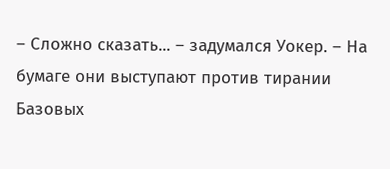– Сложно сказать... – задумался Уокер. – На бумаге они выступают против тирании Базовых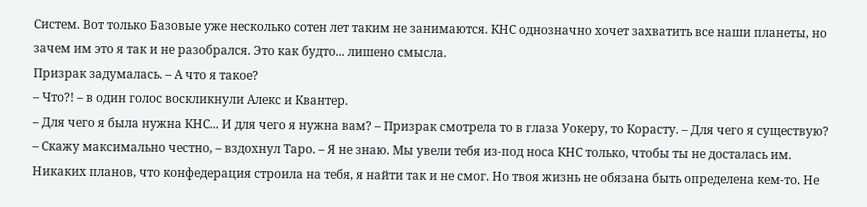Систем. Вот только Базовые уже несколько сотен лет таким не занимаются. КНС однозначно хочет захватить все наши планеты, но зачем им это я так и не разобрался. Это как будто... лишено смысла.
Призрак задумалась. – А что я такое?
– Что?! – в один голос воскликнули Алекс и Квантер.
– Для чего я была нужна КНС... И для чего я нужна вам? – Призрак смотрела то в глаза Уокеру, то Корасту. – Для чего я существую?
– Скажу максимально честно, – вздохнул Таро. – Я не знаю. Мы увели тебя из-под носа КНС только, чтобы ты не досталась им. Никаких планов, что конфедерация строила на тебя, я найти так и не смог. Но твоя жизнь не обязана быть определена кем-то. Не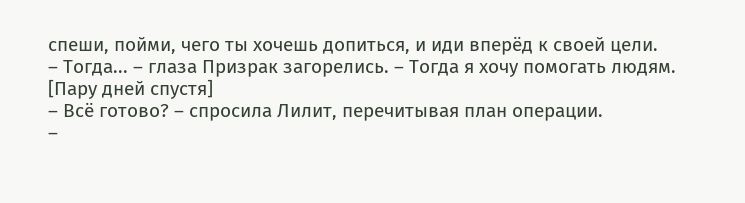спеши, пойми, чего ты хочешь допиться, и иди вперёд к своей цели.
– Тогда... – глаза Призрак загорелись. – Тогда я хочу помогать людям.
[Пару дней спустя]
– Всё готово? – спросила Лилит, перечитывая план операции.
–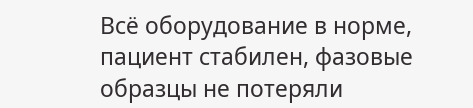Всё оборудование в норме, пациент стабилен, фазовые образцы не потеряли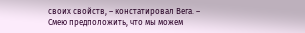своих свойств, – констатировал Вега. – Смею предположить, что мы можем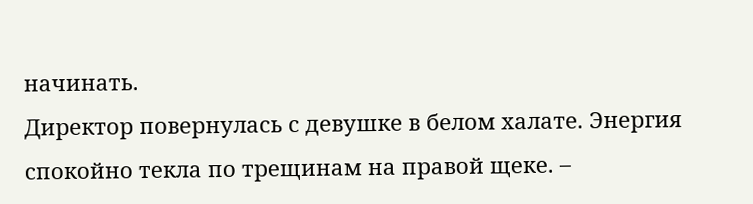начинать.
Директор повернулась с девушке в белом халате. Энергия спокойно текла по трещинам на правой щеке. –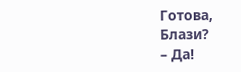Готова, Блази?
– Да!